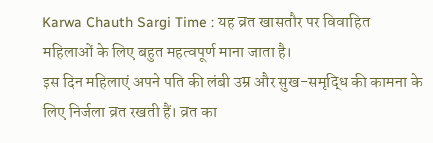Karwa Chauth Sargi Time : यह व्रत खासतौर पर विवाहित महिलाओं के लिए बहुत महत्वपूर्ण माना जाता है।
इस दिन महिलाएं अपने पति की लंबी उम्र और सुख-समृद्धि की कामना के लिए निर्जला व्रत रखती हैं। व्रत का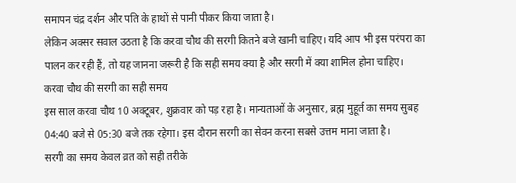समापन चंद्र दर्शन और पति के हाथों से पानी पीकर किया जाता है।
लेकिन अक्सर सवाल उठता है कि करवा चौथ की सरगी कितने बजे खानी चाहिए। यदि आप भी इस परंपरा का पालन कर रही हैं, तो यह जानना जरूरी है कि सही समय क्या है और सरगी में क्या शामिल होना चाहिए।
करवा चौथ की सरगी का सही समय
इस साल करवा चौथ 10 अक्टूबर, शुक्रवार को पड़ रहा है। मान्यताओं के अनुसार, ब्रह्म मुहूर्त का समय सुबह 04:40 बजे से 05:30 बजे तक रहेगा। इस दौरान सरगी का सेवन करना सबसे उत्तम माना जाता है।
सरगी का समय केवल व्रत को सही तरीके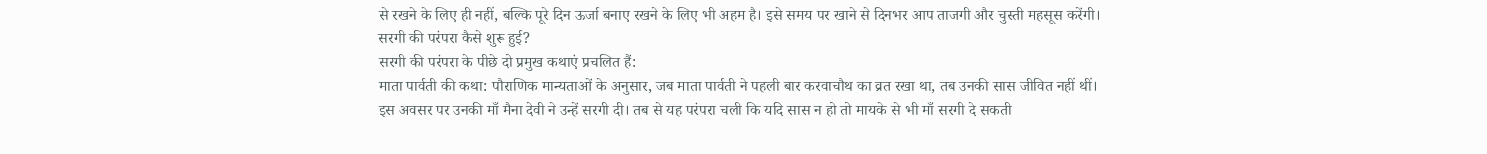से रखने के लिए ही नहीं, बल्कि पूरे दिन ऊर्जा बनाए रखने के लिए भी अहम है। इसे समय पर खाने से दिनभर आप ताजगी और चुस्ती महसूस करेंगी।
सरगी की परंपरा कैसे शुरू हुई?
सरगी की परंपरा के पीछे दो प्रमुख कथाएं प्रचलित हैं:
माता पार्वती की कथा: पौराणिक मान्यताओं के अनुसार, जब माता पार्वती ने पहली बार करवाचौथ का व्रत रखा था, तब उनकी सास जीवित नहीं थीं।
इस अवसर पर उनकी माँ मैना देवी ने उन्हें सरगी दी। तब से यह परंपरा चली कि यदि सास न हो तो मायके से भी माँ सरगी दे सकती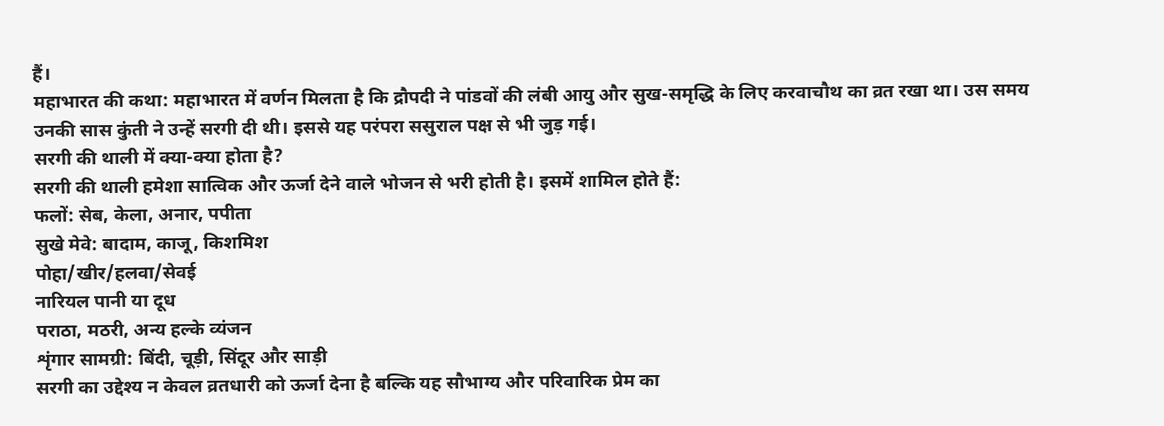हैं।
महाभारत की कथा: महाभारत में वर्णन मिलता है कि द्रौपदी ने पांडवों की लंबी आयु और सुख-समृद्धि के लिए करवाचौथ का व्रत रखा था। उस समय उनकी सास कुंती ने उन्हें सरगी दी थी। इससे यह परंपरा ससुराल पक्ष से भी जुड़ गई।
सरगी की थाली में क्या-क्या होता है?
सरगी की थाली हमेशा सात्विक और ऊर्जा देने वाले भोजन से भरी होती है। इसमें शामिल होते हैं:
फलों: सेब, केला, अनार, पपीता
सुखे मेवे: बादाम, काजू, किशमिश
पोहा/खीर/हलवा/सेवई
नारियल पानी या दूध
पराठा, मठरी, अन्य हल्के व्यंजन
शृंगार सामग्री: बिंदी, चूड़ी, सिंदूर और साड़ी
सरगी का उद्देश्य न केवल व्रतधारी को ऊर्जा देना है बल्कि यह सौभाग्य और परिवारिक प्रेम का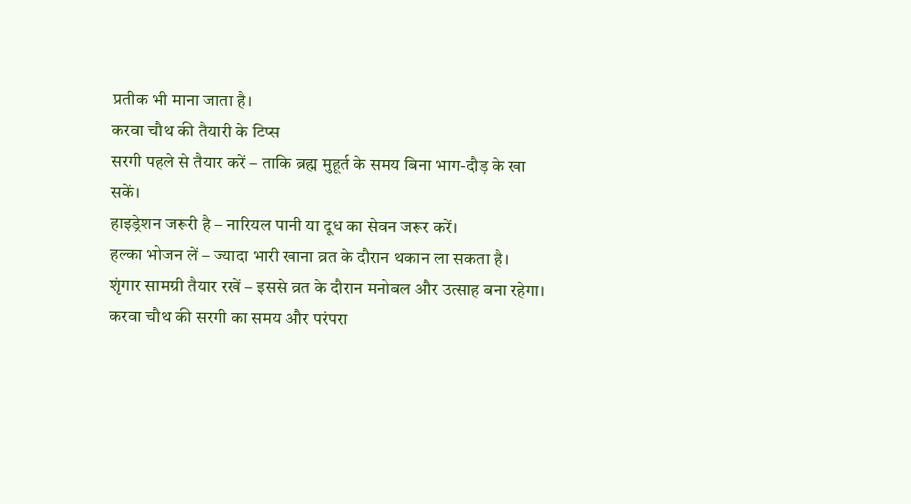प्रतीक भी माना जाता है।
करवा चौथ की तैयारी के टिप्स
सरगी पहले से तैयार करें – ताकि ब्रह्म मुहूर्त के समय बिना भाग-दौड़ के खा सकें।
हाइड्रेशन जरूरी है – नारियल पानी या दूध का सेवन जरूर करें।
हल्का भोजन लें – ज्यादा भारी खाना व्रत के दौरान थकान ला सकता है।
शृंगार सामग्री तैयार रखें – इससे व्रत के दौरान मनोबल और उत्साह बना रहेगा।
करवा चौथ की सरगी का समय और परंपरा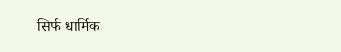सिर्फ धार्मिक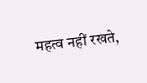महत्व नहीं रखते,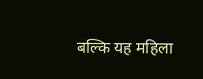बल्कि यह महिला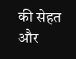की सेहत और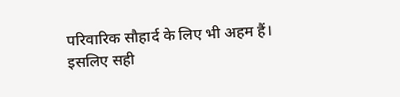परिवारिक सौहार्द के लिए भी अहम हैं।
इसलिए सही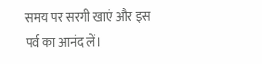समय पर सरगी खाएं और इस पर्व का आनंद लें।